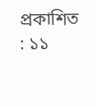প্রকাশিত : ১১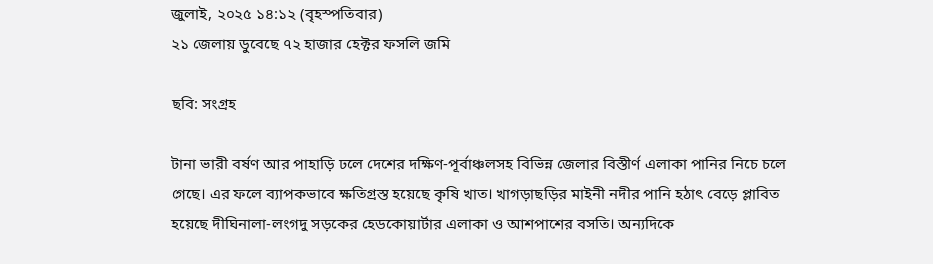জুলাই, ২০২৫ ১৪:১২ (বৃহস্পতিবার)
২১ জেলায় ডুবেছে ৭২ হাজার হেক্টর ফসলি জমি

ছবি: সংগ্রহ

টানা ভারী বর্ষণ আর পাহাড়ি ঢলে দেশের দক্ষিণ-পূর্বাঞ্চলসহ বিভিন্ন জেলার বিস্তীর্ণ এলাকা পানির নিচে চলে গেছে। এর ফলে ব্যাপকভাবে ক্ষতিগ্রস্ত হয়েছে কৃষি খাত। খাগড়াছড়ির মাইনী নদীর পানি হঠাৎ বেড়ে প্লাবিত হয়েছে দীঘিনালা-লংগদু সড়কের হেডকোয়ার্টার এলাকা ও আশপাশের বসতি। অন্যদিকে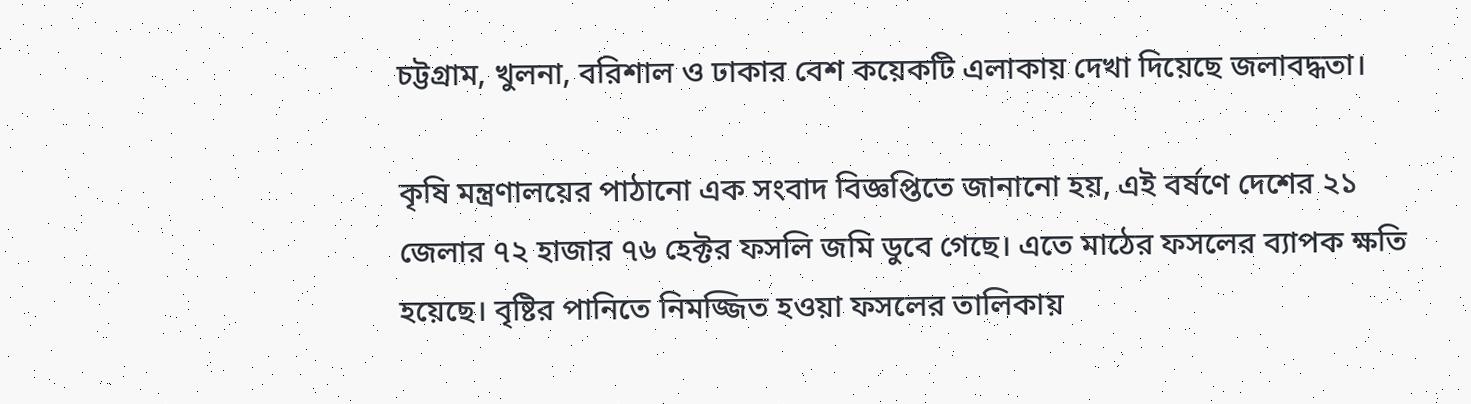চট্টগ্রাম, খুলনা, বরিশাল ও ঢাকার বেশ কয়েকটি এলাকায় দেখা দিয়েছে জলাবদ্ধতা।

কৃষি মন্ত্রণালয়ের পাঠানো এক সংবাদ বিজ্ঞপ্তিতে জানানো হয়, এই বর্ষণে দেশের ২১ জেলার ৭২ হাজার ৭৬ হেক্টর ফসলি জমি ডুবে গেছে। এতে মাঠের ফসলের ব্যাপক ক্ষতি হয়েছে। বৃষ্টির পানিতে নিমজ্জিত হওয়া ফসলের তালিকায়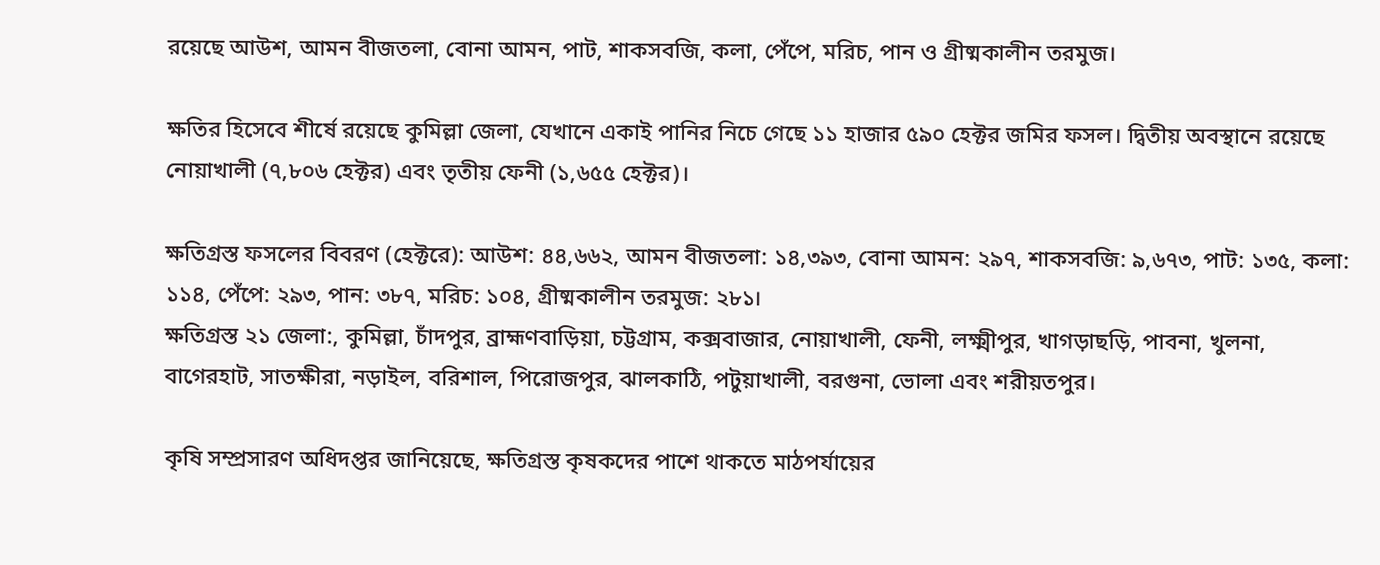রয়েছে আউশ, আমন বীজতলা, বোনা আমন, পাট, শাকসবজি, কলা, পেঁপে, মরিচ, পান ও গ্রীষ্মকালীন তরমুজ।

ক্ষতির হিসেবে শীর্ষে রয়েছে কুমিল্লা জেলা, যেখানে একাই পানির নিচে গেছে ১১ হাজার ৫৯০ হেক্টর জমির ফসল। দ্বিতীয় অবস্থানে রয়েছে নোয়াখালী (৭,৮০৬ হেক্টর) এবং তৃতীয় ফেনী (১,৬৫৫ হেক্টর)।

ক্ষতিগ্রস্ত ফসলের বিবরণ (হেক্টরে): আউশ: ৪৪,৬৬২, আমন বীজতলা: ১৪,৩৯৩, বোনা আমন: ২৯৭, শাকসবজি: ৯,৬৭৩, পাট: ১৩৫, কলা: ১১৪, পেঁপে: ২৯৩, পান: ৩৮৭, মরিচ: ১০৪, গ্রীষ্মকালীন তরমুজ: ২৮১।
ক্ষতিগ্রস্ত ২১ জেলা:, কুমিল্লা, চাঁদপুর, ব্রাহ্মণবাড়িয়া, চট্টগ্রাম, কক্সবাজার, নোয়াখালী, ফেনী, লক্ষ্মীপুর, খাগড়াছড়ি, পাবনা, খুলনা, বাগেরহাট, সাতক্ষীরা, নড়াইল, বরিশাল, পিরোজপুর, ঝালকাঠি, পটুয়াখালী, বরগুনা, ভোলা এবং শরীয়তপুর।

কৃষি সম্প্রসারণ অধিদপ্তর জানিয়েছে, ক্ষতিগ্রস্ত কৃষকদের পাশে থাকতে মাঠপর্যায়ের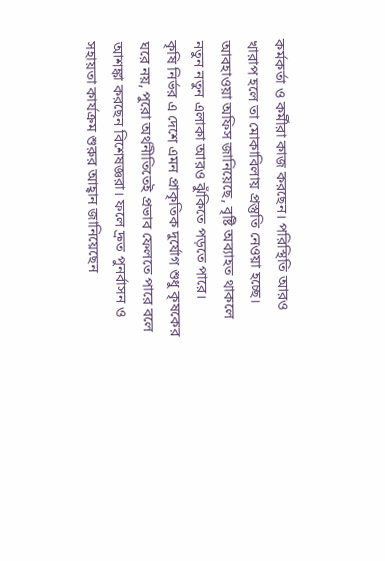কর্মকর্তা ও কর্মীরা কাজ করছেন। পরিস্থিতি আরও খারাপ হলে তা মোকাবিলায় প্রস্তুতি নেওয়া হচ্ছে। আবহাওয়া অফিস জানিয়েছে, বৃষ্টি অব্যাহত থাকলে নতুন নতুন এলাকা আরও ঝুঁকিতে পড়তে পারে।
কৃষি নির্ভর এ দেশে এমন প্রাকৃতিক দুর্যোগ শুধু কৃষকের ঘরে নয়, পুরো অর্থনীতিতেই প্রভাব ফেলতে পারে বলে আশঙ্কা করছেন বিশেষজ্ঞরা। ফলে দ্রুত পুনর্বাসন ও সহায়তা কার্যক্রম শুরুর আহ্বান জানিয়েছেন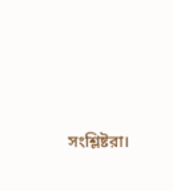সংশ্লিষ্টরা।